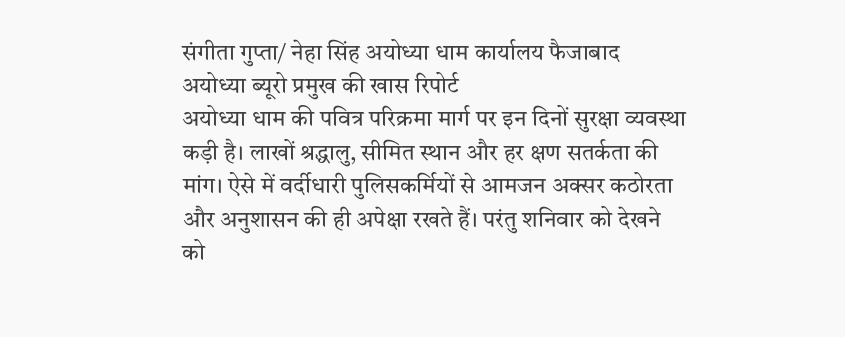संगीता गुप्ता/ नेहा सिंह अयोध्या धाम कार्यालय फैजाबाद अयोध्या ब्यूरो प्रमुख की खास रिपोर्ट
अयोध्या धाम की पवित्र परिक्रमा मार्ग पर इन दिनों सुरक्षा व्यवस्था कड़ी है। लाखों श्रद्धालु, सीमित स्थान और हर क्षण सतर्कता की मांग। ऐसे में वर्दीधारी पुलिसकर्मियों से आमजन अक्सर कठोरता और अनुशासन की ही अपेक्षा रखते हैं। परंतु शनिवार को देखने को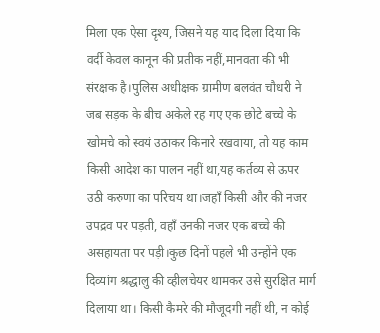मिला एक ऐसा दृश्य, जिसने यह याद दिला दिया कि वर्दी केवल कानून की प्रतीक नहीं,मानवता की भी संरक्षक है।पुलिस अधीक्षक ग्रामीण बलवंत चौधरी ने जब सड़क के बीच अकेले रह गए एक छोटे बच्चे के खोमचे को स्वयं उठाकर किनारे रखवाया, तो यह काम किसी आदेश का पालन नहीं था,यह कर्तव्य से ऊपर उठी करुणा का परिचय था।जहाँ किसी और की नजर उपद्रव पर पड़ती, वहाँ उनकी नजर एक बच्चे की असहायता पर पड़ी।कुछ दिनों पहले भी उन्होंने एक दिव्यांग श्रद्धालु की व्हीलचेयर थामकर उसे सुरक्षित मार्ग दिलाया था। किसी कैमरे की मौजूदगी नहीं थी, न कोई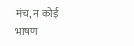मंच, न कोई भाषण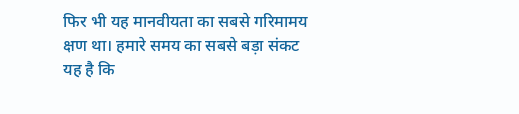फिर भी यह मानवीयता का सबसे गरिमामय क्षण था। हमारे समय का सबसे बड़ा संकट यह है कि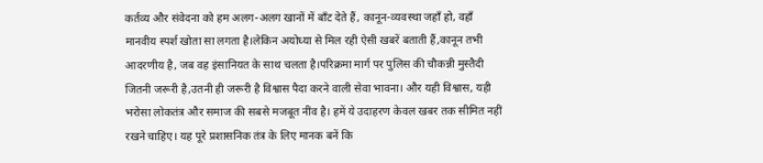कर्तव्य और संवेदना को हम अलग-अलग खानों में बाँट देते हैं, कानून-व्यवस्था जहाँ हो, वहाँ मानवीय स्पर्श खोता सा लगता है।लेकिन अयोध्या से मिल रही ऐसी खबरें बताती हैं,कानून तभी आदरणीय है, जब वह इंसानियत के साथ चलता है।परिक्रमा मार्ग पर पुलिस की चौकन्नी मुस्तैदी जितनी जरूरी है,उतनी ही जरूरी है विश्वास पैदा करने वाली सेवा भावना। और यही विश्वास, यही भरोसा लोकतंत्र और समाज की सबसे मजबूत नींव है। हमें ये उदाहरण केवल खबर तक सीमित नहीं रखने चाहिए। यह पूरे प्रशासनिक तंत्र के लिए मानक बनें कि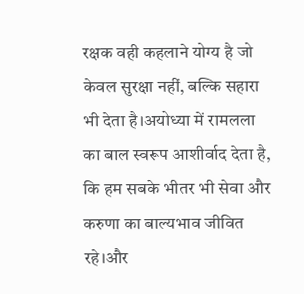रक्षक वही कहलाने योग्य है जो केवल सुरक्षा नहीं, बल्कि सहारा भी देता है।अयोध्या में रामलला का बाल स्वरूप आशीर्वाद देता है, कि हम सबके भीतर भी सेवा और करुणा का बाल्यभाव जीवित रहे।और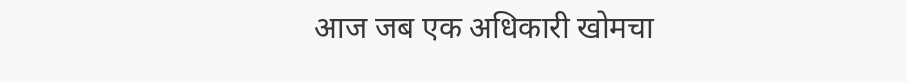आज जब एक अधिकारी खोमचा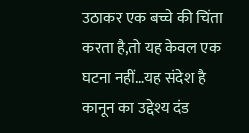उठाकर एक बच्चे की चिंता करता है,तो यह केवल एक घटना नहीं…यह संदेश है कानून का उद्देश्य दंड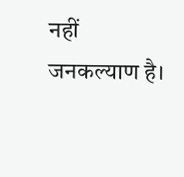नहीं जनकल्याण है।